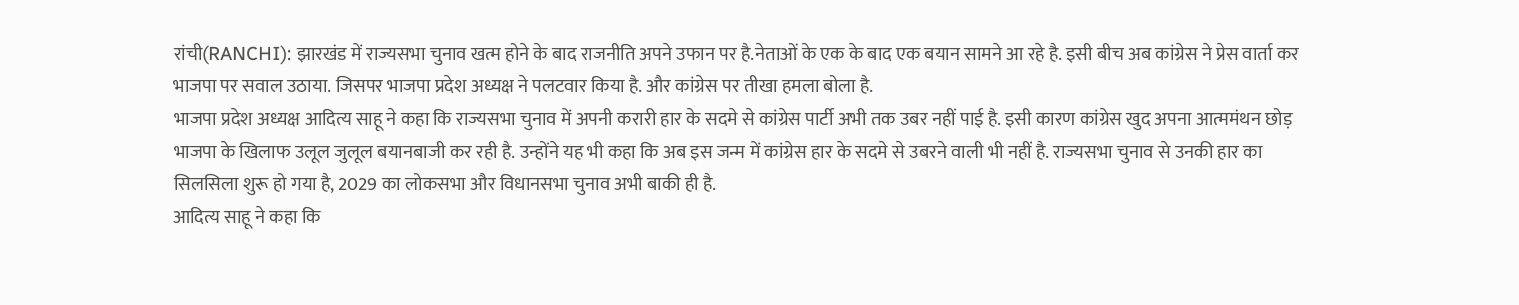रांची(RANCHI): झारखंड में राज्यसभा चुनाव खत्म होने के बाद राजनीति अपने उफान पर है.नेताओं के एक के बाद एक बयान सामने आ रहे है. इसी बीच अब कांग्रेस ने प्रेस वार्ता कर भाजपा पर सवाल उठाया. जिसपर भाजपा प्रदेश अध्यक्ष ने पलटवार किया है. और कांग्रेस पर तीखा हमला बोला है.
भाजपा प्रदेश अध्यक्ष आदित्य साहू ने कहा कि राज्यसभा चुनाव में अपनी करारी हार के सदमे से कांग्रेस पार्टी अभी तक उबर नहीं पाई है. इसी कारण कांग्रेस खुद अपना आत्ममंथन छोड़ भाजपा के खिलाफ उलूल जुलूल बयानबाजी कर रही है. उन्होंने यह भी कहा कि अब इस जन्म में कांग्रेस हार के सदमे से उबरने वाली भी नहीं है. राज्यसभा चुनाव से उनकी हार का सिलसिला शुरू हो गया है, 2029 का लोकसभा और विधानसभा चुनाव अभी बाकी ही है.
आदित्य साहू ने कहा कि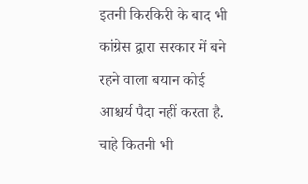इतनी किरकिरी के बाद भी कांग्रेस द्वारा सरकार में बने रहने वाला बयान कोई आश्चर्य पैदा नहीं करता है. चाहे कितनी भी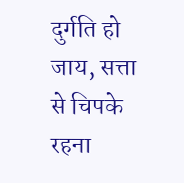दुर्गति हो जाय, सत्ता से चिपके रहना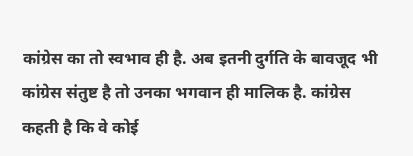कांग्रेस का तो स्वभाव ही है. अब इतनी दुर्गति के बावजूद भी कांग्रेस संतुष्ट है तो उनका भगवान ही मालिक है. कांग्रेस कहती है कि वे कोई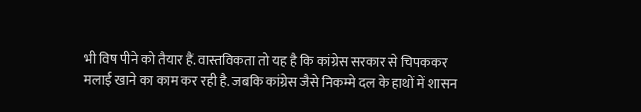भी विष पीने को तैयार हैं. वास्तविकता तो यह है कि कांग्रेस सरकार से चिपककर मलाई खाने का काम कर रही है. जबकि कांग्रेस जैसे निकम्मे दल के हाथों में शासन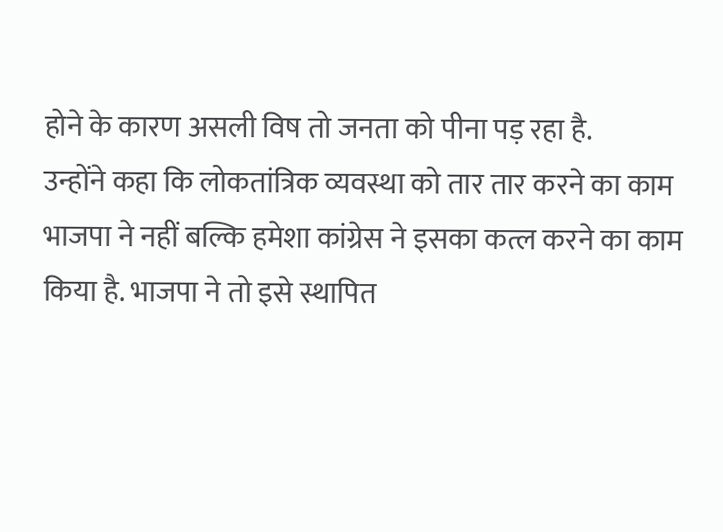होने के कारण असली विष तो जनता को पीना पड़ रहा है.
उन्होंने कहा कि लोकतांत्रिक व्यवस्था को तार तार करने का काम भाजपा ने नहीं बल्कि हमेशा कांग्रेस ने इसका कत्ल करने का काम किया है. भाजपा ने तो इसे स्थापित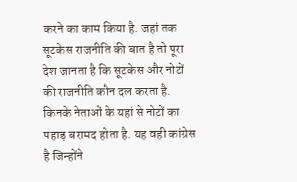करने का काम किया है. जहां तक सूटकेस राजनीति की बात है तो पूरा देश जानता है कि सूटकेस और नोटों की राजनीति कौन दल करता है. किनके नेताओं के यहां से नोटों का पहाड़ बरामद होता है. यह वही कांग्रेस है जिन्होंने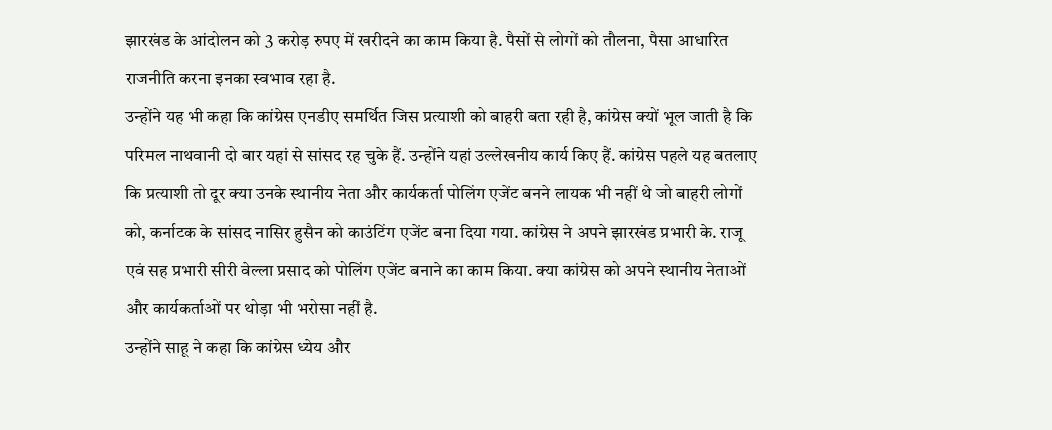झारखंड के आंदोलन को 3 करोड़ रुपए में खरीदने का काम किया है. पैसों से लोगों को तौलना, पैसा आधारित राजनीति करना इनका स्वभाव रहा है.
उन्होंने यह भी कहा कि कांग्रेस एनडीए समर्थित जिस प्रत्याशी को बाहरी बता रही है, कांग्रेस क्यों भूल जाती है कि परिमल नाथवानी दो बार यहां से सांसद रह चुके हैं. उन्होंने यहां उल्लेखनीय कार्य किए हैं. कांग्रेस पहले यह बतलाए कि प्रत्याशी तो दूर क्या उनके स्थानीय नेता और कार्यकर्ता पोलिंग एजेंट बनने लायक भी नहीं थे जो बाहरी लोगों को, कर्नाटक के सांसद नासिर हुसैन को काउंटिंग एजेंट बना दिया गया. कांग्रेस ने अपने झारखंड प्रभारी के. राजू एवं सह प्रभारी सीरी वेल्ला प्रसाद को पोलिंग एजेंट बनाने का काम किया. क्या कांग्रेस को अपने स्थानीय नेताओं और कार्यकर्ताओं पर थोड़ा भी भरोसा नहीं है.
उन्होंने साहू ने कहा कि कांग्रेस ध्येय और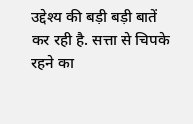उद्देश्य की बड़ी बड़ी बातें कर रही है. सत्ता से चिपके रहने का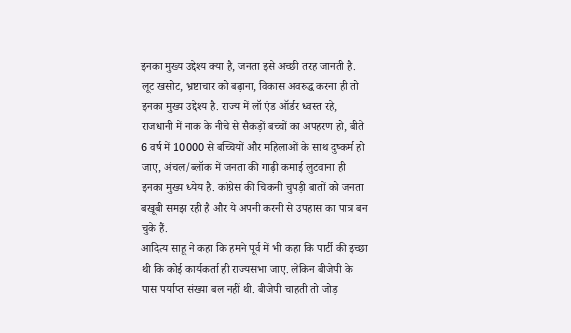इनका मुख्य उद्देश्य क्या है, जनता इसे अच्छी तरह जानती है. लूट खसोट, भ्रष्टाचार को बढ़ाना, विकास अवरुद्ध करना ही तो इनका मुख्य उद्देश्य है. राज्य में लॉ एंड ऑर्डर ध्वस्त रहे, राजधानी में नाक के नीचे से सैकड़ों बच्चों का अपहरण हो, बीते 6 वर्ष में 10000 से बच्चियों और महिलाओं के साथ दुष्कर्म हो जाए, अंचल/ब्लॉक में जनता की गाढ़ी कमाई लुटवाना ही इनका मुख्य ध्येय है. कांग्रेस की चिकनी चुपड़ी बातों को जनता बखूबी समझ रही है और ये अपनी करनी से उपहास का पात्र बन चुके हैं.
आदित्य साहू ने कहा कि हमने पूर्व में भी कहा कि पार्टी की इच्छा थी कि कोई कार्यकर्ता ही राज्यसभा जाए. लेकिन बीजेपी के पास पर्याप्त संख्या बल नहीं थी. बीजेपी चाहती तो जोड़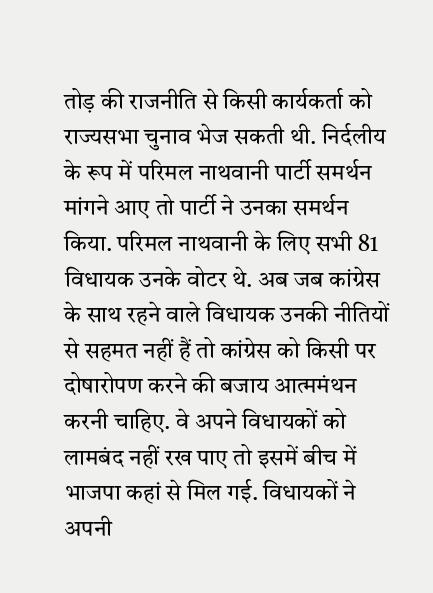तोड़ की राजनीति से किसी कार्यकर्ता को राज्यसभा चुनाव भेज सकती थी. निर्दलीय के रूप में परिमल नाथवानी पार्टी समर्थन मांगने आए तो पार्टी ने उनका समर्थन किया. परिमल नाथवानी के लिए सभी 81 विधायक उनके वोटर थे. अब जब कांग्रेस के साथ रहने वाले विधायक उनकी नीतियों से सहमत नहीं हैं तो कांग्रेस को किसी पर दोषारोपण करने की बजाय आत्ममंथन करनी चाहिए. वे अपने विधायकों को लामबंद नहीं रख पाए तो इसमें बीच में भाजपा कहां से मिल गई. विधायकों ने अपनी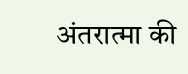अंतरात्मा की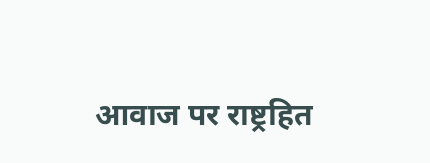आवाज पर राष्ट्रहित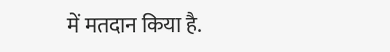में मतदान किया है.